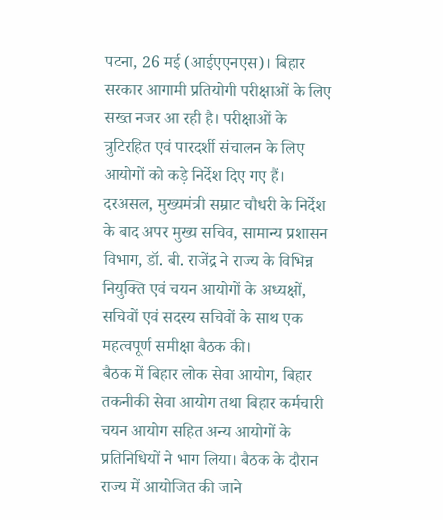पटना, 26 मई (आईएएनएस)। बिहार सरकार आगामी प्रतियोगी परीक्षाओं के लिए सख्त नजर आ रही है। परीक्षाओं के त्रुटिरहित एवं पारदर्शी संचालन के लिए आयोगों को कड़े निर्देश दिए गए हैं। दरअसल, मुख्यमंत्री सम्राट चौधरी के निर्देश के बाद अपर मुख्य सचिव, सामान्य प्रशासन विभाग, डॉ. बी. राजेंद्र ने राज्य के विभिन्न नियुक्ति एवं चयन आयोगों के अध्यक्षों, सचिवों एवं सदस्य सचिवों के साथ एक महत्वपूर्ण समीक्षा बैठक की।
बैठक में बिहार लोक सेवा आयोग, बिहार तकनीकी सेवा आयोग तथा बिहार कर्मचारी चयन आयोग सहित अन्य आयोगों के प्रतिनिधियों ने भाग लिया। बैठक के दौरान राज्य में आयोजित की जाने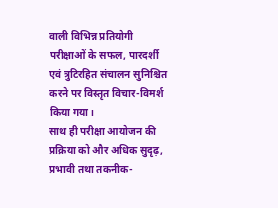वाली विभिन्न प्रतियोगी परीक्षाओं के सफल, पारदर्शी एवं त्रुटिरहित संचालन सुनिश्चित करने पर विस्तृत विचार-विमर्श किया गया।
साथ ही परीक्षा आयोजन की प्रक्रिया को और अधिक सुदृढ़, प्रभावी तथा तकनीक-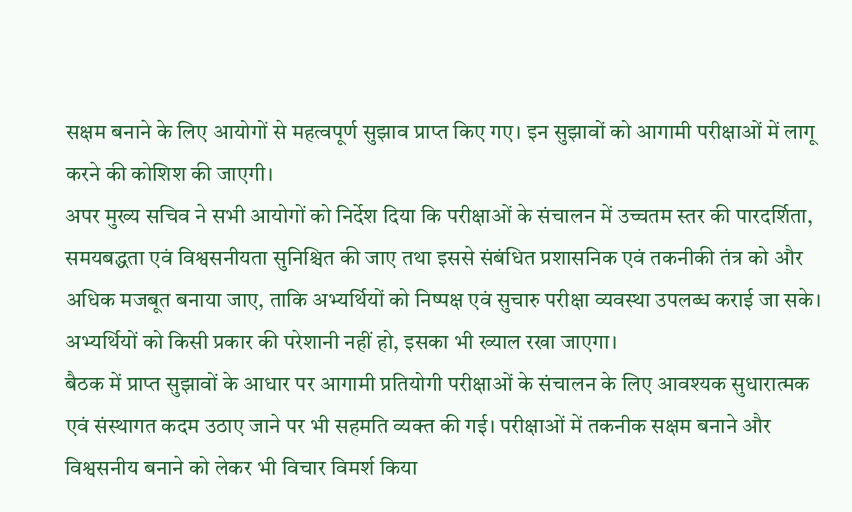सक्षम बनाने के लिए आयोगों से महत्वपूर्ण सुझाव प्राप्त किए गए। इन सुझावों को आगामी परीक्षाओं में लागू करने की कोशिश की जाएगी।
अपर मुख्य सचिव ने सभी आयोगों को निर्देश दिया कि परीक्षाओं के संचालन में उच्चतम स्तर की पारदर्शिता, समयबद्धता एवं विश्वसनीयता सुनिश्चित की जाए तथा इससे संबंधित प्रशासनिक एवं तकनीकी तंत्र को और अधिक मजबूत बनाया जाए, ताकि अभ्यर्थियों को निष्पक्ष एवं सुचारु परीक्षा व्यवस्था उपलब्ध कराई जा सके। अभ्यर्थियों को किसी प्रकार की परेशानी नहीं हो, इसका भी ख्याल रखा जाएगा।
बैठक में प्राप्त सुझावों के आधार पर आगामी प्रतियोगी परीक्षाओं के संचालन के लिए आवश्यक सुधारात्मक एवं संस्थागत कदम उठाए जाने पर भी सहमति व्यक्त की गई। परीक्षाओं में तकनीक सक्षम बनाने और विश्वसनीय बनाने को लेकर भी विचार विमर्श किया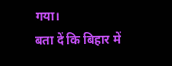गया।
बता दें कि बिहार में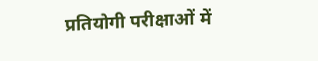प्रतियोगी परीक्षाओं में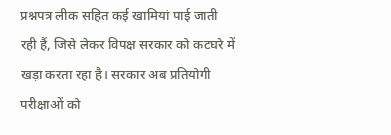प्रश्नपत्र लीक सहित कई खामियां पाई जाती रही हैं, जिसे लेकर विपक्ष सरकार को कटघरे में खड़ा करता रहा है। सरकार अब प्रतियोगी परीक्षाओं को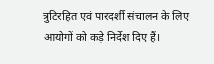त्रुटिरहित एवं पारदर्शी संचालन के लिए आयोगों को कड़े निर्देश दिए हैं।